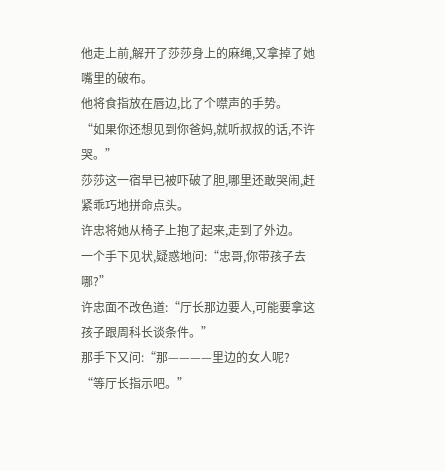他走上前,解开了莎莎身上的麻绳,又拿掉了她嘴里的破布。
他将食指放在唇边,比了个噤声的手势。
“如果你还想见到你爸妈,就听叔叔的话,不许哭。”
莎莎这一宿早已被吓破了胆,哪里还敢哭闹,赶紧乖巧地拼命点头。
许忠将她从椅子上抱了起来,走到了外边。
一个手下见状,疑惑地问:“忠哥,你带孩子去哪?”
许忠面不改色道:“厅长那边要人,可能要拿这孩子跟周科长谈条件。”
那手下又问:“那————里边的女人呢?
“等厅长指示吧。”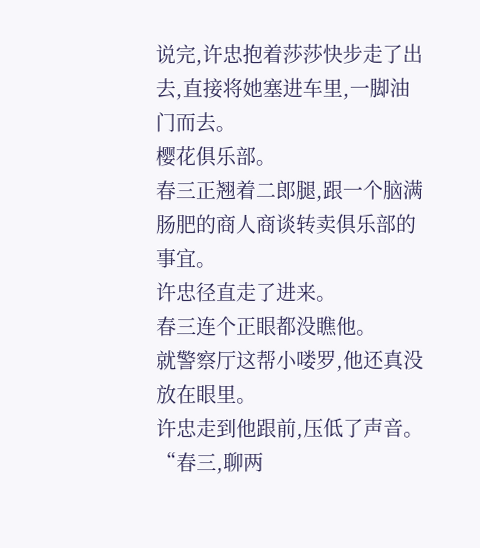说完,许忠抱着莎莎快步走了出去,直接将她塞进车里,一脚油门而去。
樱花俱乐部。
春三正翘着二郎腿,跟一个脑满肠肥的商人商谈转卖俱乐部的事宜。
许忠径直走了进来。
春三连个正眼都没瞧他。
就警察厅这帮小喽罗,他还真没放在眼里。
许忠走到他跟前,压低了声音。
“春三,聊两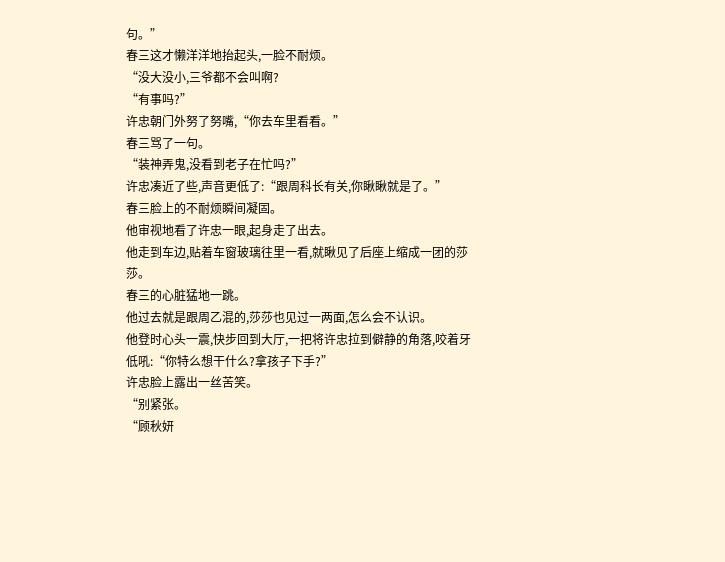句。”
春三这才懒洋洋地抬起头,一脸不耐烦。
“没大没小,三爷都不会叫啊?
“有事吗?”
许忠朝门外努了努嘴,“你去车里看看。”
春三骂了一句。
“装神弄鬼,没看到老子在忙吗?”
许忠凑近了些,声音更低了:“跟周科长有关,你瞅瞅就是了。”
春三脸上的不耐烦瞬间凝固。
他审视地看了许忠一眼,起身走了出去。
他走到车边,贴着车窗玻璃往里一看,就瞅见了后座上缩成一团的莎莎。
春三的心脏猛地一跳。
他过去就是跟周乙混的,莎莎也见过一两面,怎么会不认识。
他登时心头一震,快步回到大厅,一把将许忠拉到僻静的角落,咬着牙低吼:“你特么想干什么?拿孩子下手?”
许忠脸上露出一丝苦笑。
“别紧张。
“顾秋妍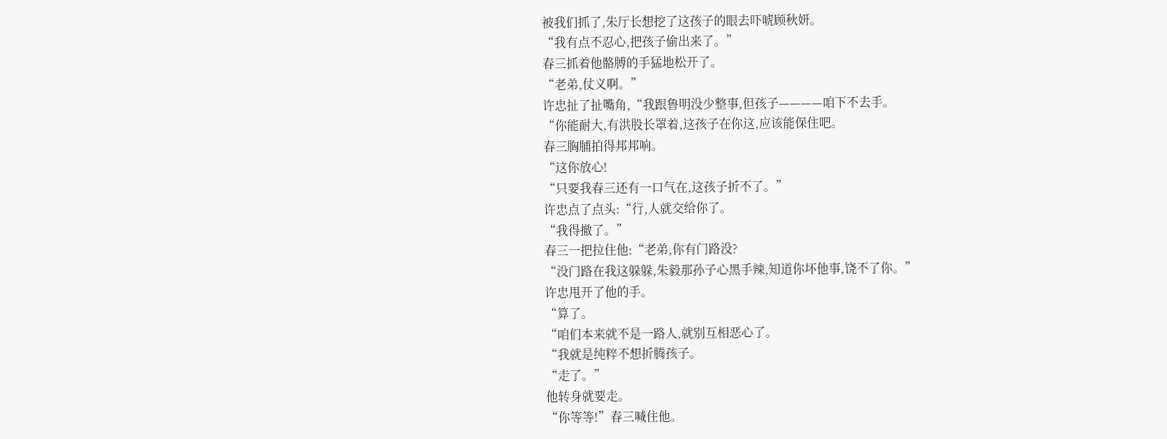被我们抓了,朱厅长想挖了这孩子的眼去吓唬顾秋妍。
“我有点不忍心,把孩子偷出来了。”
春三抓着他骼膊的手猛地松开了。
“老弟,仗义啊。”
许忠扯了扯嘴角,“我跟鲁明没少整事,但孩子————咱下不去手。
“你能耐大,有洪股长罩着,这孩子在你这,应该能保住吧。
春三胸脯拍得邦邦响。
“这你放心!
“只要我春三还有一口气在,这孩子折不了。”
许忠点了点头:“行,人就交给你了。
“我得撤了。”
春三一把拉住他:“老弟,你有门路没?
“没门路在我这躲躲,朱毅那孙子心黑手辣,知道你坏他事,饶不了你。”
许忠甩开了他的手。
“算了。
“咱们本来就不是一路人,就别互相恶心了。
“我就是纯粹不想折腾孩子。
“走了。”
他转身就要走。
“你等等!”春三喊住他。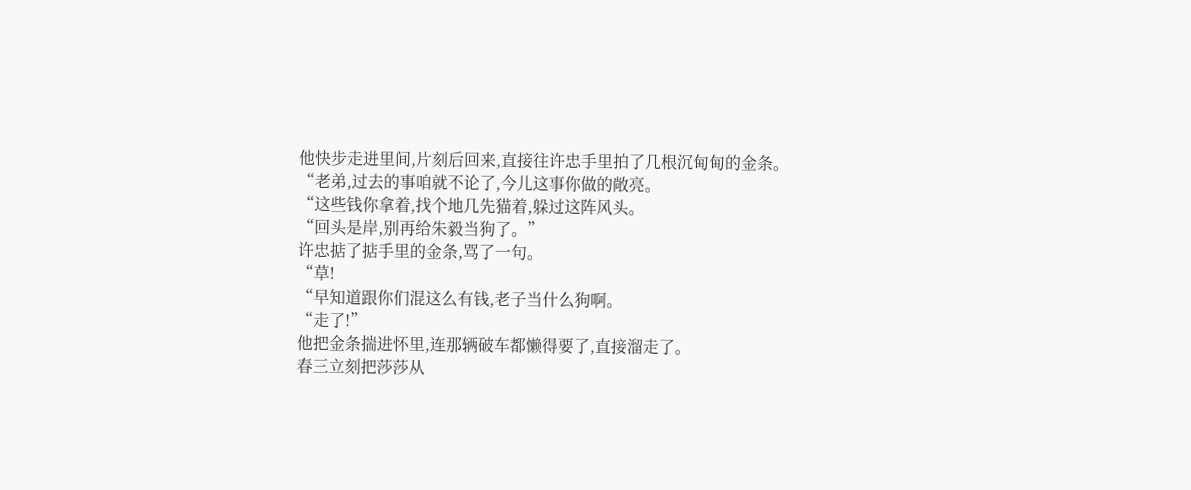他快步走进里间,片刻后回来,直接往许忠手里拍了几根沉甸甸的金条。
“老弟,过去的事咱就不论了,今儿这事你做的敞亮。
“这些钱你拿着,找个地几先猫着,躲过这阵风头。
“回头是岸,别再给朱毅当狗了。”
许忠掂了掂手里的金条,骂了一句。
“草!
“早知道跟你们混这么有钱,老子当什么狗啊。
“走了!”
他把金条揣进怀里,连那辆破车都懒得要了,直接溜走了。
春三立刻把莎莎从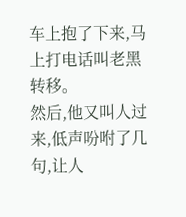车上抱了下来,马上打电话叫老黑转移。
然后,他又叫人过来,低声吩咐了几句,让人